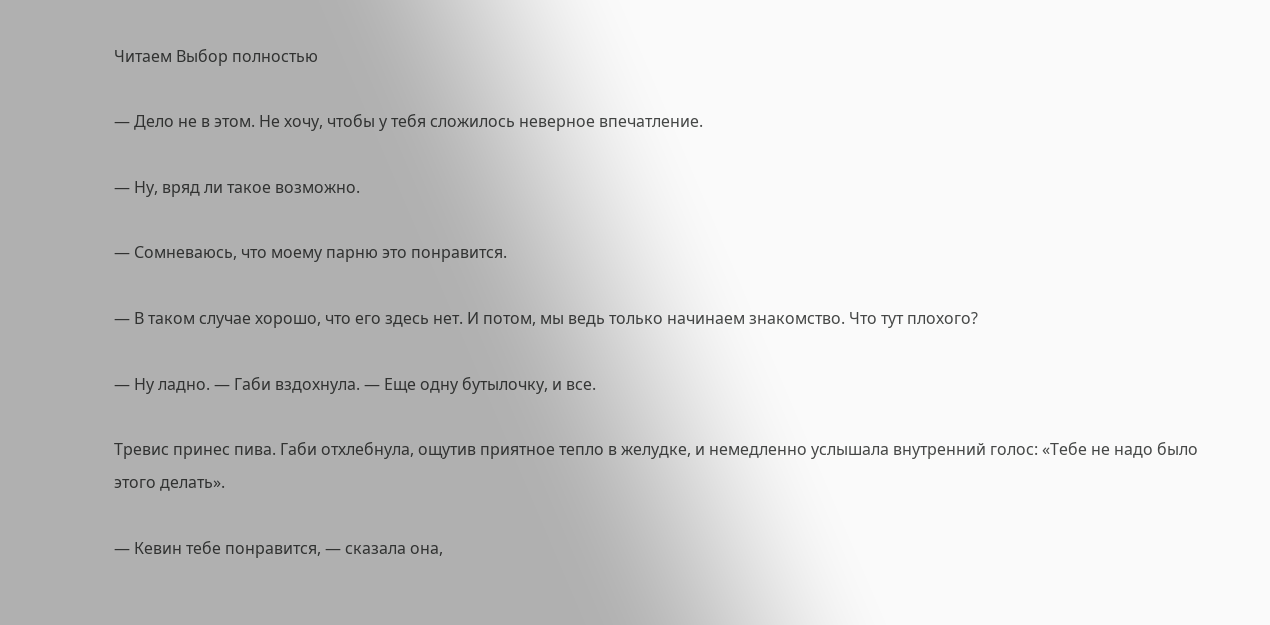Читаем Выбор полностью

— Дело не в этом. Не хочу, чтобы у тебя сложилось неверное впечатление.

— Ну, вряд ли такое возможно.

— Сомневаюсь, что моему парню это понравится.

— В таком случае хорошо, что его здесь нет. И потом, мы ведь только начинаем знакомство. Что тут плохого?

— Ну ладно. — Габи вздохнула. — Еще одну бутылочку, и все.

Тревис принес пива. Габи отхлебнула, ощутив приятное тепло в желудке, и немедленно услышала внутренний голос: «Тебе не надо было этого делать».

— Кевин тебе понравится, — сказала она,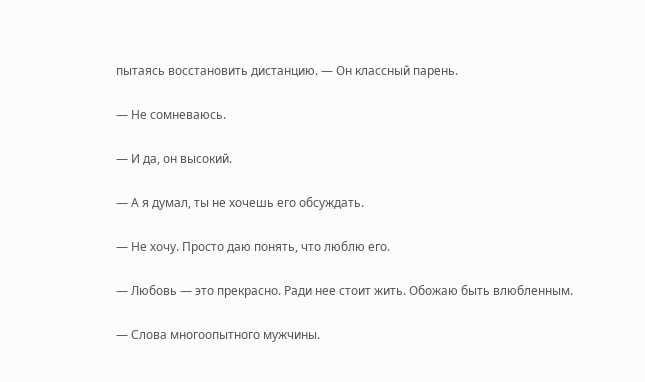пытаясь восстановить дистанцию. — Он классный парень.

— Не сомневаюсь.

— И да, он высокий.

— А я думал, ты не хочешь его обсуждать.

— Не хочу. Просто даю понять, что люблю его.

— Любовь — это прекрасно. Ради нее стоит жить. Обожаю быть влюбленным.

— Слова многоопытного мужчины.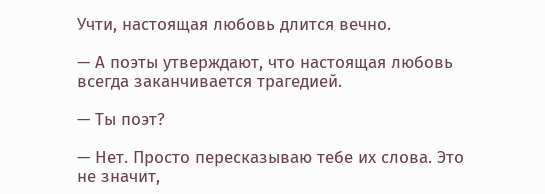Учти, настоящая любовь длится вечно.

— А поэты утверждают, что настоящая любовь всегда заканчивается трагедией.

— Ты поэт?

— Нет. Просто пересказываю тебе их слова. Это не значит,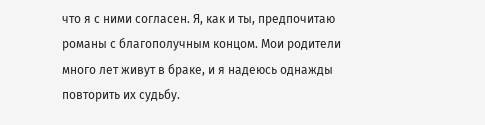что я с ними согласен. Я, как и ты, предпочитаю романы с благополучным концом. Мои родители много лет живут в браке, и я надеюсь однажды повторить их судьбу.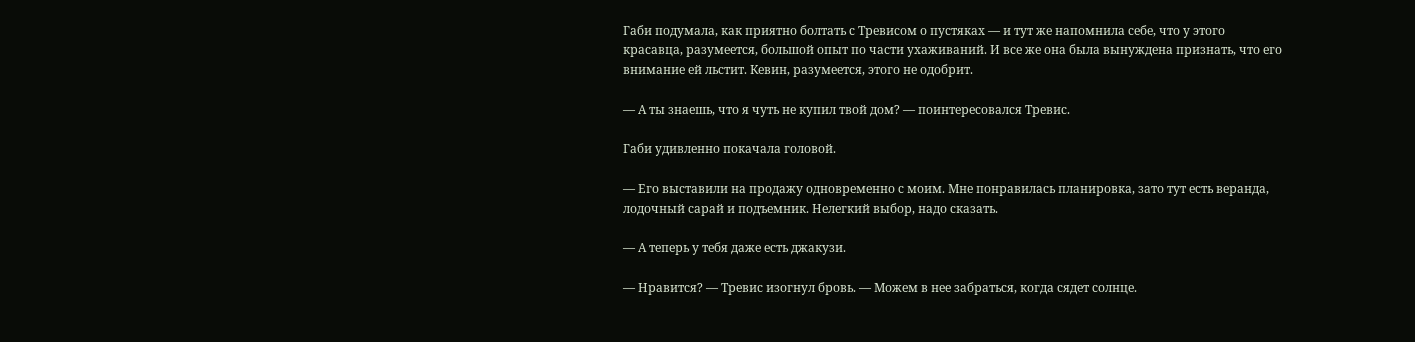Габи подумала, как приятно болтать с Тревисом о пустяках — и тут же напомнила себе, что у этого красавца, разумеется, большой опыт по части ухаживаний. И все же она была вынуждена признать, что его внимание ей льстит. Кевин, разумеется, этого не одобрит.

— А ты знаешь, что я чуть не купил твой дом? — поинтересовался Тревис.

Габи удивленно покачала головой.

— Его выставили на продажу одновременно с моим. Мне понравилась планировка, зато тут есть веранда, лодочный сарай и подъемник. Нелегкий выбор, надо сказать.

— А теперь у тебя даже есть джакузи.

— Нравится? — Тревис изогнул бровь. — Можем в нее забраться, когда сядет солнце.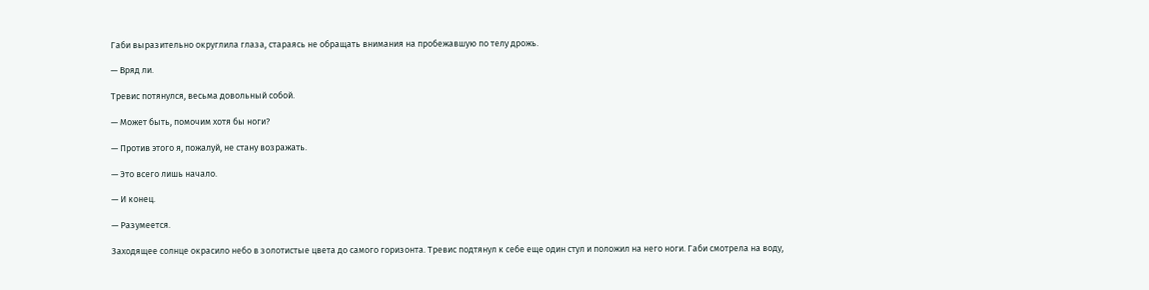Габи выразительно округлила глаза, стараясь не обращать внимания на пробежавшую по телу дрожь.

— Вряд ли.

Тревис потянулся, весьма довольный собой.

— Может быть, помочим хотя бы ноги?

— Против этого я, пожалуй, не стану возражать.

— Это всего лишь начало.

— И конец.

— Разумеется.

Заходящее солнце окрасило небо в золотистые цвета до самого горизонта. Тревис подтянул к себе еще один стул и положил на него ноги. Габи смотрела на воду,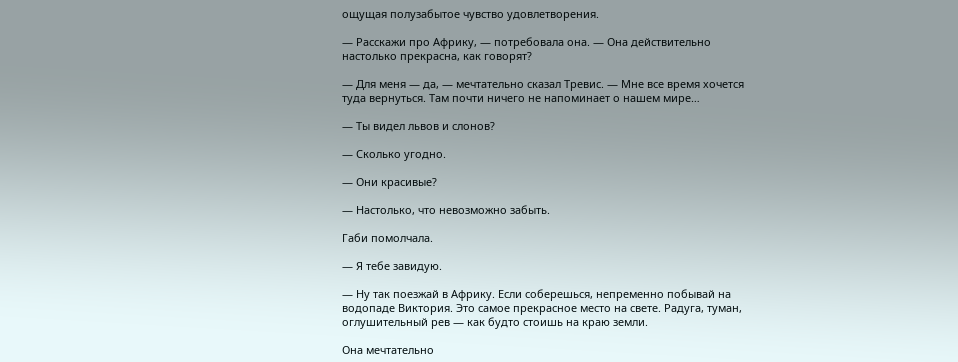ощущая полузабытое чувство удовлетворения.

— Расскажи про Африку, — потребовала она. — Она действительно настолько прекрасна, как говорят?

— Для меня — да, — мечтательно сказал Тревис. — Мне все время хочется туда вернуться. Там почти ничего не напоминает о нашем мире…

— Ты видел львов и слонов?

— Сколько угодно.

— Они красивые?

— Настолько, что невозможно забыть.

Габи помолчала.

— Я тебе завидую.

— Ну так поезжай в Африку. Если соберешься, непременно побывай на водопаде Виктория. Это самое прекрасное место на свете. Радуга, туман, оглушительный рев — как будто стоишь на краю земли.

Она мечтательно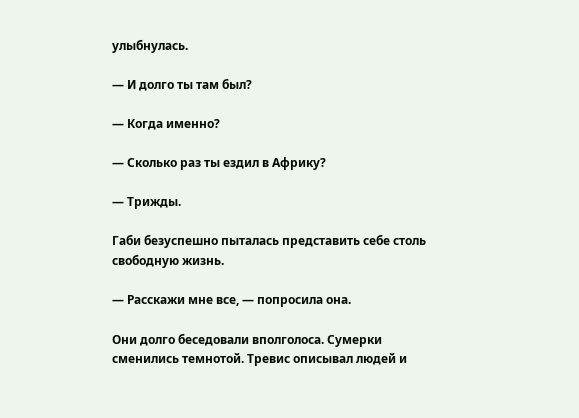улыбнулась.

— И долго ты там был?

— Когда именно?

— Сколько раз ты ездил в Африку?

— Трижды.

Габи безуспешно пыталась представить себе столь свободную жизнь.

— Расскажи мне все, — попросила она.

Они долго беседовали вполголоса. Сумерки сменились темнотой. Тревис описывал людей и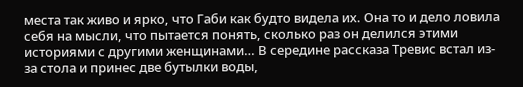места так живо и ярко, что Габи как будто видела их. Она то и дело ловила себя на мысли, что пытается понять, сколько раз он делился этими историями с другими женщинами… В середине рассказа Тревис встал из-за стола и принес две бутылки воды,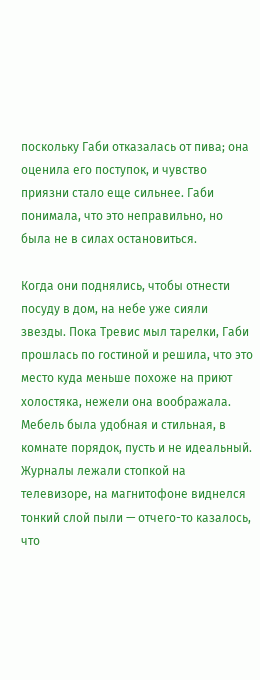поскольку Габи отказалась от пива; она оценила его поступок, и чувство приязни стало еще сильнее. Габи понимала, что это неправильно, но была не в силах остановиться.

Когда они поднялись, чтобы отнести посуду в дом, на небе уже сияли звезды. Пока Тревис мыл тарелки, Габи прошлась по гостиной и решила, что это место куда меньше похоже на приют холостяка, нежели она воображала. Мебель была удобная и стильная, в комнате порядок, пусть и не идеальный. Журналы лежали стопкой на телевизоре, на магнитофоне виднелся тонкий слой пыли — отчего-то казалось, что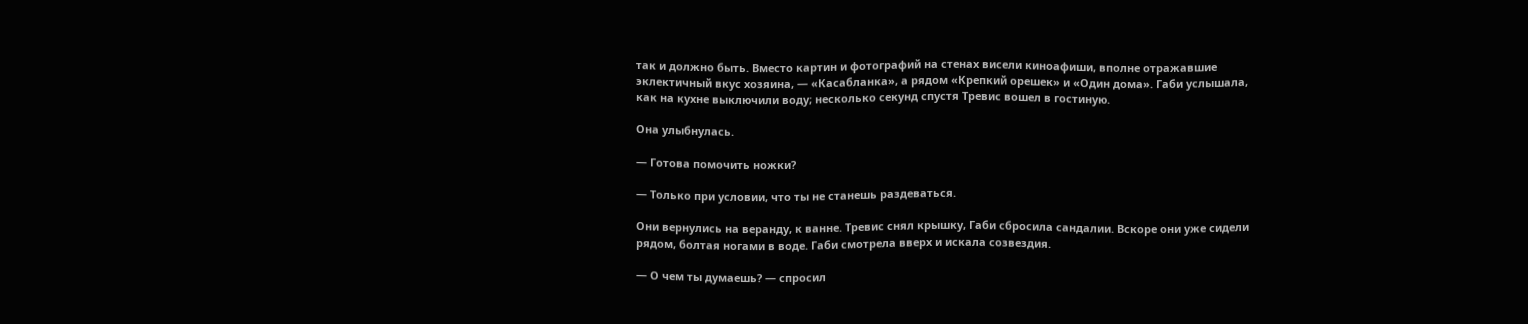так и должно быть. Вместо картин и фотографий на стенах висели киноафиши, вполне отражавшие эклектичный вкус хозяина, — «Касабланка», а рядом «Крепкий орешек» и «Один дома». Габи услышала, как на кухне выключили воду; несколько секунд спустя Тревис вошел в гостиную.

Она улыбнулась.

— Готова помочить ножки?

— Только при условии, что ты не станешь раздеваться.

Они вернулись на веранду, к ванне. Тревис снял крышку, Габи сбросила сандалии. Вскоре они уже сидели рядом, болтая ногами в воде. Габи смотрела вверх и искала созвездия.

— О чем ты думаешь? — спросил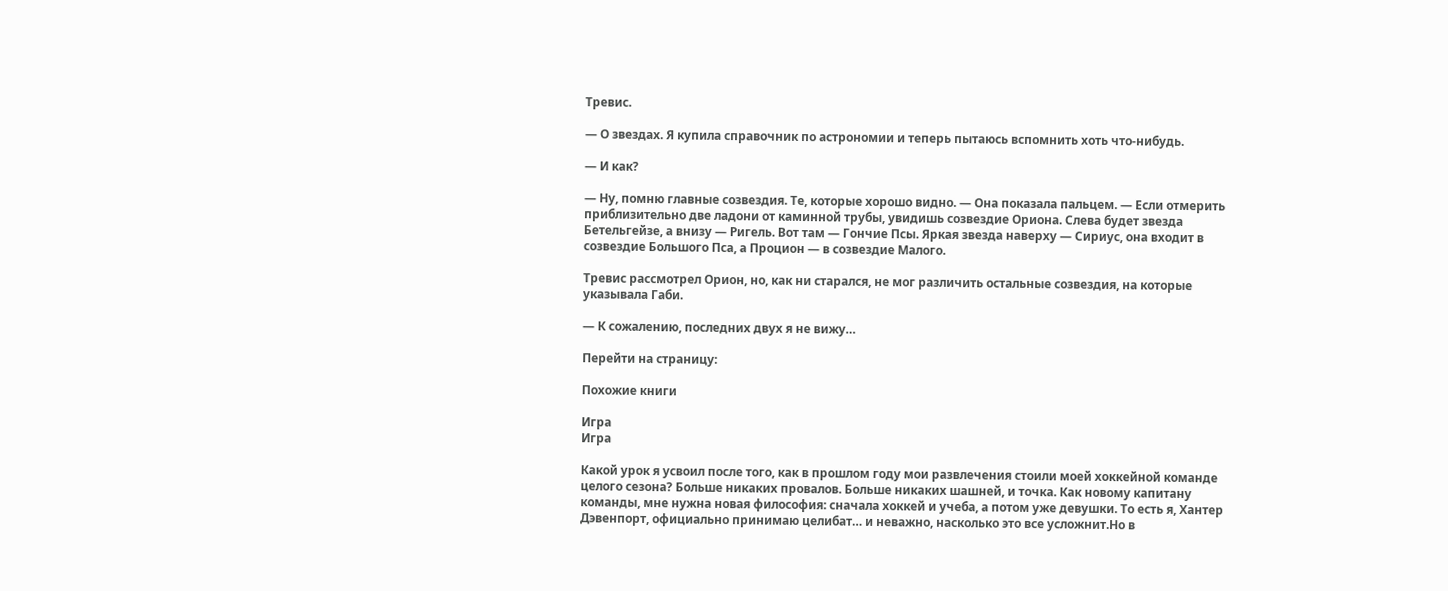Тревис.

— О звездах. Я купила справочник по астрономии и теперь пытаюсь вспомнить хоть что-нибудь.

— И как?

— Ну, помню главные созвездия. Те, которые хорошо видно. — Она показала пальцем. — Если отмерить приблизительно две ладони от каминной трубы, увидишь созвездие Ориона. Слева будет звезда Бетельгейзе, а внизу — Ригель. Вот там — Гончие Псы. Яркая звезда наверху — Сириус, она входит в созвездие Большого Пса, а Процион — в созвездие Малого.

Тревис рассмотрел Орион, но, как ни старался, не мог различить остальные созвездия, на которые указывала Габи.

— К сожалению, последних двух я не вижу…

Перейти на страницу:

Похожие книги

Игра
Игра

Какой урок я усвоил после того, как в прошлом году мои развлечения стоили моей хоккейной команде целого сезона? Больше никаких провалов. Больше никаких шашней, и точка. Как новому капитану команды, мне нужна новая философия: сначала хоккей и учеба, а потом уже девушки. То есть я, Хантер Дэвенпорт, официально принимаю целибат… и неважно, насколько это все усложнит.Но в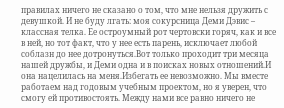правилах ничего не сказано о том, что мне нельзя дружить с девушкой. И не буду лгать: моя сокурсница Деми Дэвис – классная телка. Ее остроумный рот чертовски горяч, как и все в ней, но тот факт, что у нее есть парень, исключает любой соблазн до нее дотронуться.Вот только проходит три месяца нашей дружбы, и Деми одна и в поисках новых отношений.И она нацелилась на меня.Избегать ее невозможно. Мы вместе работаем над годовым учебным проектом, но я уверен, что смогу ей противостоять. Между нами все равно ничего не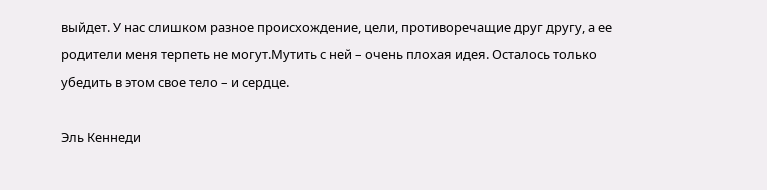выйдет. У нас слишком разное происхождение, цели, противоречащие друг другу, а ее родители меня терпеть не могут.Мутить с ней – очень плохая идея. Осталось только убедить в этом свое тело – и сердце.

Эль Кеннеди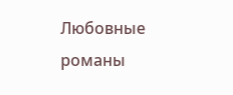Любовные романы